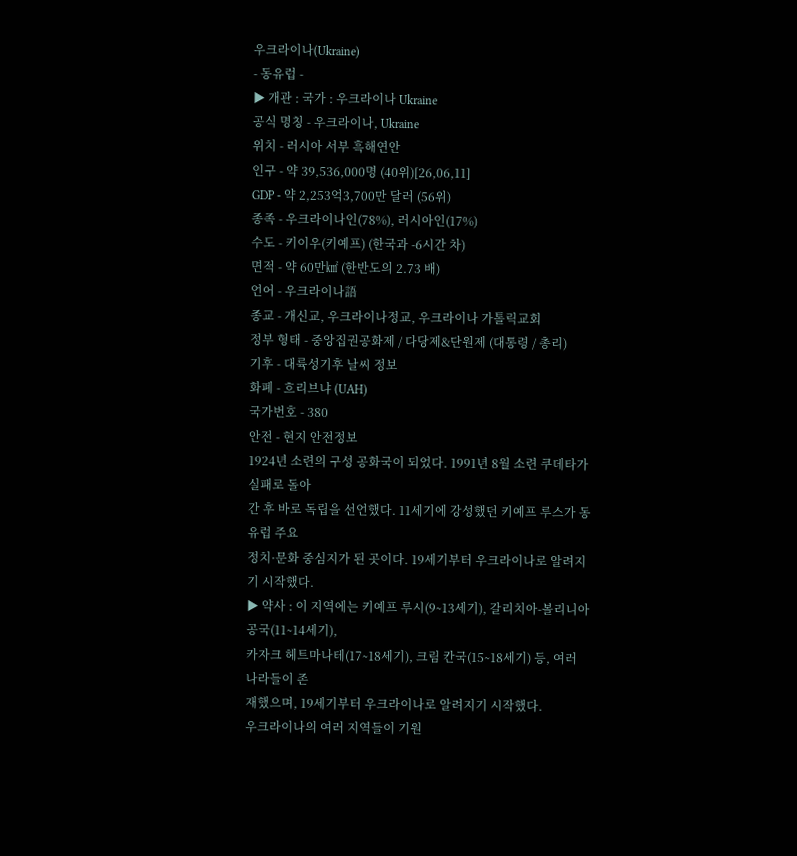우크라이나(Ukraine)
- 동유럽 -
▶ 개관 : 국가 : 우크라이나 Ukraine
공식 명칭 - 우크라이나, Ukraine
위치 - 러시아 서부 흑해연안
인구 - 약 39,536,000명 (40위)[26,06,11]
GDP - 약 2,253억3,700만 달러 (56위)
종족 - 우크라이나인(78%), 러시아인(17%)
수도 - 키이우(키예프) (한국과 -6시간 차)
면적 - 약 60만㎢ (한반도의 2.73 배)
언어 - 우크라이나語
종교 - 개신교, 우크라이나정교, 우크라이나 가톨릭교회
정부 형태 - 중앙집권공화제 / 다당제&단원제 (대통령 / 총리)
기후 - 대륙성기후 날씨 정보
화폐 - 흐리브냐 (UAH)
국가번호 - 380
안전 - 현지 안전정보
1924년 소련의 구성 공화국이 되었다. 1991년 8월 소련 쿠데타가 실패로 돌아
간 후 바로 독립을 선언했다. 11세기에 강성했던 키예프 루스가 동유럽 주요
정치·문화 중심지가 된 곳이다. 19세기부터 우크라이나로 알려지기 시작했다.
▶ 약사 : 이 지역에는 키예프 루시(9∼13세기), 갈리치아-볼리니아 공국(11∼14세기),
카자크 헤트마나테(17∼18세기), 크림 칸국(15∼18세기) 등, 여러 나라들이 존
재했으며, 19세기부터 우크라이나로 알려지기 시작했다.
우크라이나의 여러 지역들이 기원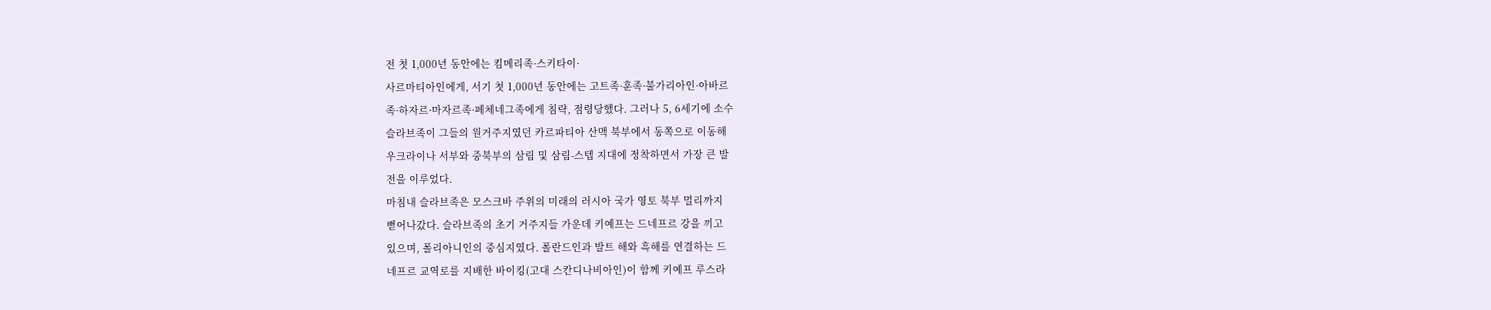전 첫 1,000년 동안에는 킴메리족·스키타이·
사르마티아인에게, 서기 첫 1,000년 동안에는 고트족·훈족·불가리아인·아바르
족·하자르·마자르족·페체네그족에게 침략, 점령당했다. 그러나 5, 6세기에 소수
슬라브족이 그들의 원거주지였던 카르파티아 산맥 북부에서 동쪽으로 이동해
우크라이나 서부와 중북부의 삼림 및 삼림-스텝 지대에 정착하면서 가장 큰 발
전을 이루었다.
마침내 슬라브족은 모스크바 주위의 미래의 러시아 국가 영토 북부 멀리까지
뻗어나갔다. 슬라브족의 초기 거주지들 가운데 키예프는 드네프르 강을 끼고
있으며, 폴리아니인의 중심지였다. 폴란드인과 발트 해와 흑해를 연결하는 드
네프르 교역로를 지배한 바이킹(고대 스칸디나비아인)이 함께 키예프 루스라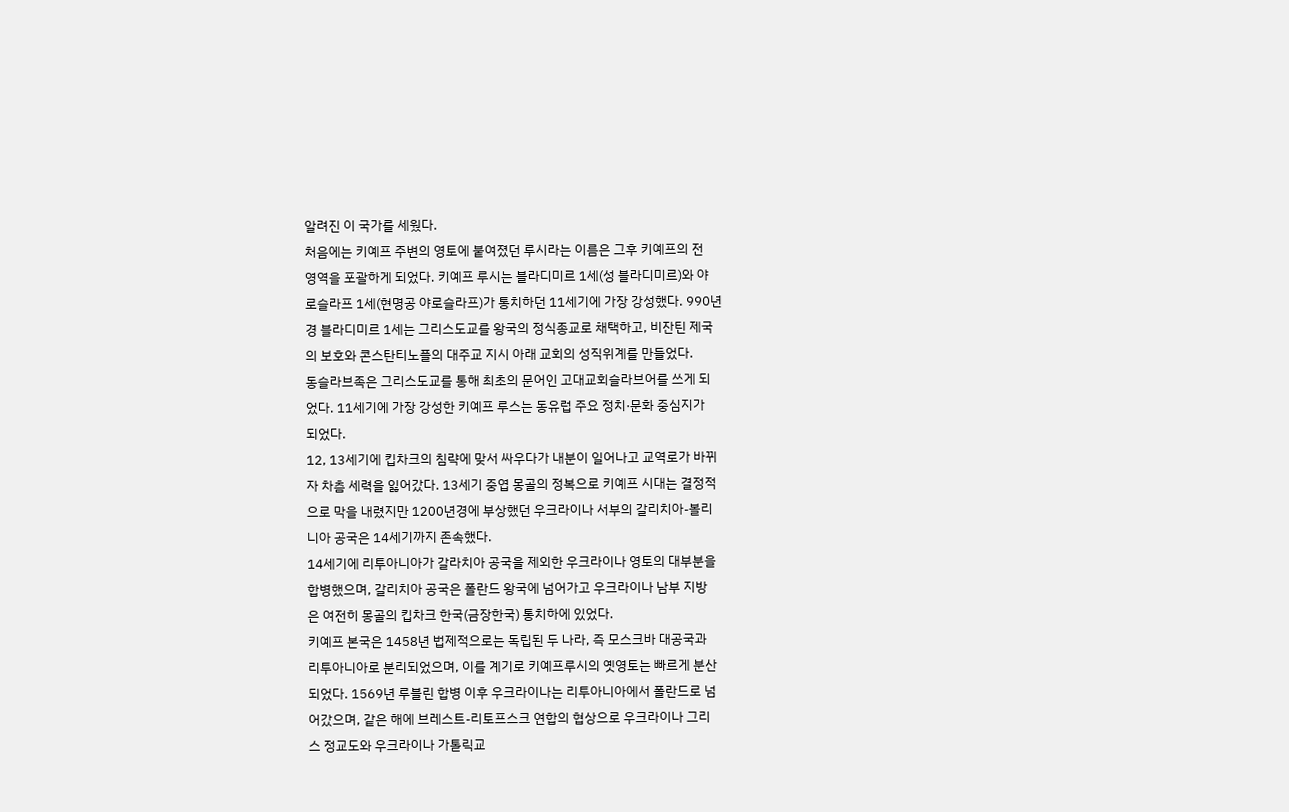알려진 이 국가를 세웠다.
처음에는 키예프 주변의 영토에 붙여졌던 루시라는 이름은 그후 키예프의 전
영역을 포괄하게 되었다. 키예프 루시는 블라디미르 1세(성 블라디미르)와 야
로슬라프 1세(현명공 야로슬라프)가 통치하던 11세기에 가장 강성했다. 990년
경 블라디미르 1세는 그리스도교를 왕국의 정식종교로 채택하고, 비잔틴 제국
의 보호와 콘스탄티노플의 대주교 지시 아래 교회의 성직위계를 만들었다.
동슬라브족은 그리스도교를 통해 최초의 문어인 고대교회슬라브어를 쓰게 되
었다. 11세기에 가장 강성한 키예프 루스는 동유럽 주요 정치·문화 중심지가
되었다.
12, 13세기에 킵차크의 침략에 맞서 싸우다가 내분이 일어나고 교역로가 바뀌
자 차츰 세력을 잃어갔다. 13세기 중엽 몽골의 정복으로 키예프 시대는 결정적
으로 막을 내렸지만 1200년경에 부상했던 우크라이나 서부의 갈리치아-볼리
니아 공국은 14세기까지 존속했다.
14세기에 리투아니아가 갈라치아 공국을 제외한 우크라이나 영토의 대부분을
합병했으며, 갈리치아 공국은 폴란드 왕국에 넘어가고 우크라이나 남부 지방
은 여전히 몽골의 킵차크 한국(금장한국) 통치하에 있었다.
키예프 본국은 1458년 법제적으로는 독립된 두 나라, 즉 모스크바 대공국과
리투아니아로 분리되었으며, 이를 계기로 키예프루시의 옛영토는 빠르게 분산
되었다. 1569년 루블린 합병 이후 우크라이나는 리투아니아에서 폴란드로 넘
어갔으며, 같은 해에 브레스트-리토프스크 연합의 협상으로 우크라이나 그리
스 정교도와 우크라이나 가톨릭교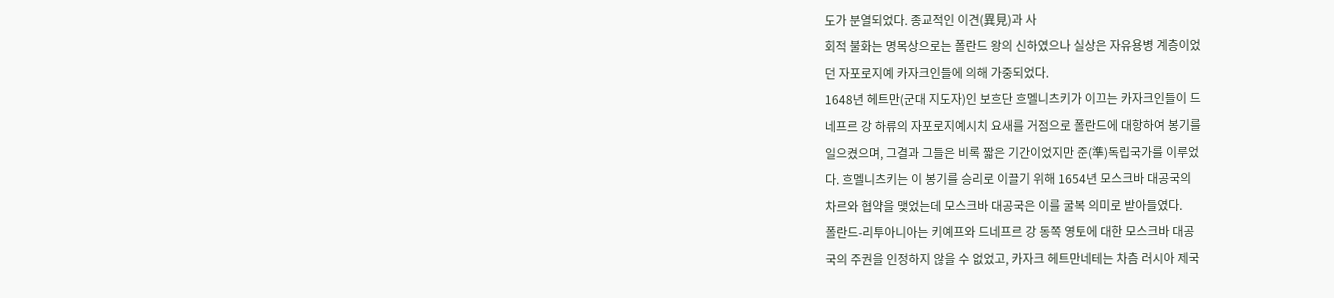도가 분열되었다. 종교적인 이견(異見)과 사
회적 불화는 명목상으로는 폴란드 왕의 신하였으나 실상은 자유용병 계층이었
던 자포로지예 카자크인들에 의해 가중되었다.
1648년 헤트만(군대 지도자)인 보흐단 흐멜니츠키가 이끄는 카자크인들이 드
네프르 강 하류의 자포로지예시치 요새를 거점으로 폴란드에 대항하여 봉기를
일으켰으며, 그결과 그들은 비록 짧은 기간이었지만 준(準)독립국가를 이루었
다. 흐멜니츠키는 이 봉기를 승리로 이끌기 위해 1654년 모스크바 대공국의
차르와 협약을 맺었는데 모스크바 대공국은 이를 굴복 의미로 받아들였다.
폴란드-리투아니아는 키예프와 드네프르 강 동쪽 영토에 대한 모스크바 대공
국의 주권을 인정하지 않을 수 없었고, 카자크 헤트만네테는 차츰 러시아 제국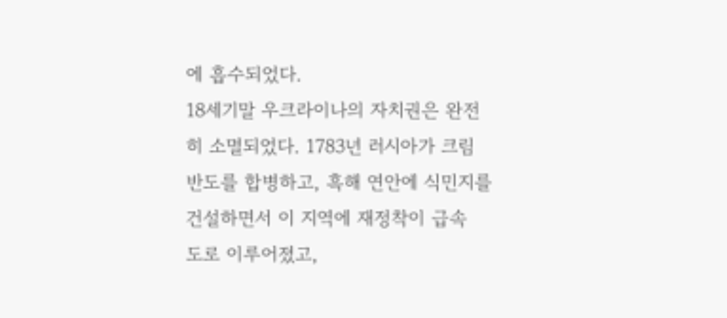에 흡수되었다.
18세기말 우크라이나의 자치권은 완전히 소멸되었다. 1783년 러시아가 크림
반도를 합병하고, 흑해 연안에 식민지를 건설하면서 이 지역에 재정착이 급속
도로 이루어졌고,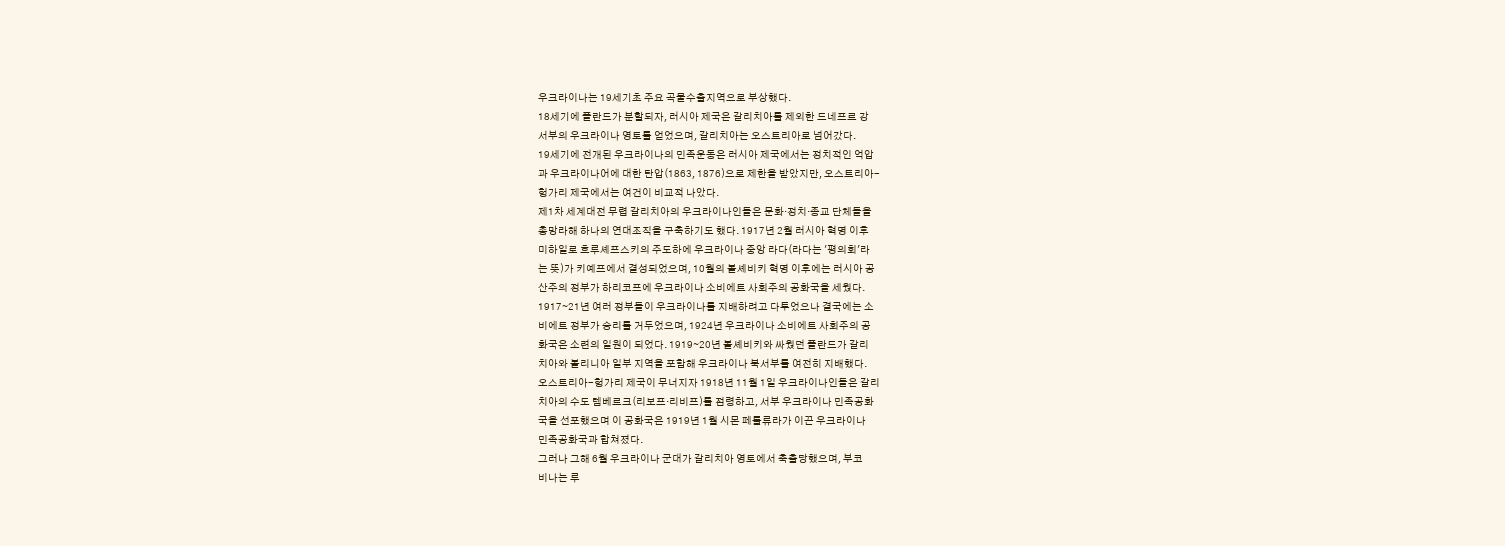우크라이나는 19세기초 주요 곡물수출지역으로 부상했다.
18세기에 폴란드가 분할되자, 러시아 제국은 갈리치아를 제외한 드네프르 강
서부의 우크라이나 영토를 얻었으며, 갈리치아는 오스트리아로 넘어갔다.
19세기에 전개된 우크라이나의 민족운동은 러시아 제국에서는 정치적인 억압
과 우크라이나어에 대한 탄압(1863, 1876)으로 제한을 받았지만, 오스트리아-
헝가리 제국에서는 여건이 비교적 나았다.
제1차 세계대전 무렵 갈리치아의 우크라이나인들은 문화·정치·종교 단체들을
총망라해 하나의 연대조직을 구축하기도 했다. 1917년 2월 러시아 혁명 이후
미하일로 흐루셰프스키의 주도하에 우크라이나 중앙 라다(라다는 '평의회'라
는 뜻)가 키예프에서 결성되었으며, 10월의 볼셰비키 혁명 이후에는 러시아 공
산주의 정부가 하리코프에 우크라이나 소비에트 사회주의 공화국을 세웠다.
1917∼21년 여러 정부들이 우크라이나를 지배하려고 다투었으나 결국에는 소
비에트 정부가 승리를 거두었으며, 1924년 우크라이나 소비에트 사회주의 공
화국은 소련의 일원이 되었다. 1919∼20년 볼셰비키와 싸웠던 폴란드가 갈리
치아와 볼리니아 일부 지역을 포함해 우크라이나 북서부를 여전히 지배했다.
오스트리아-헝가리 제국이 무너지자 1918년 11월 1일 우크라이나인들은 갈리
치아의 수도 렘베르크(리보프·리비프)를 점령하고, 서부 우크라이나 민족공화
국을 선포했으며 이 공화국은 1919년 1월 시몬 페틀류라가 이끈 우크라이나
민족공화국과 합쳐졌다.
그러나 그해 6월 우크라이나 군대가 갈리치아 영토에서 축출당했으며, 부코
비나는 루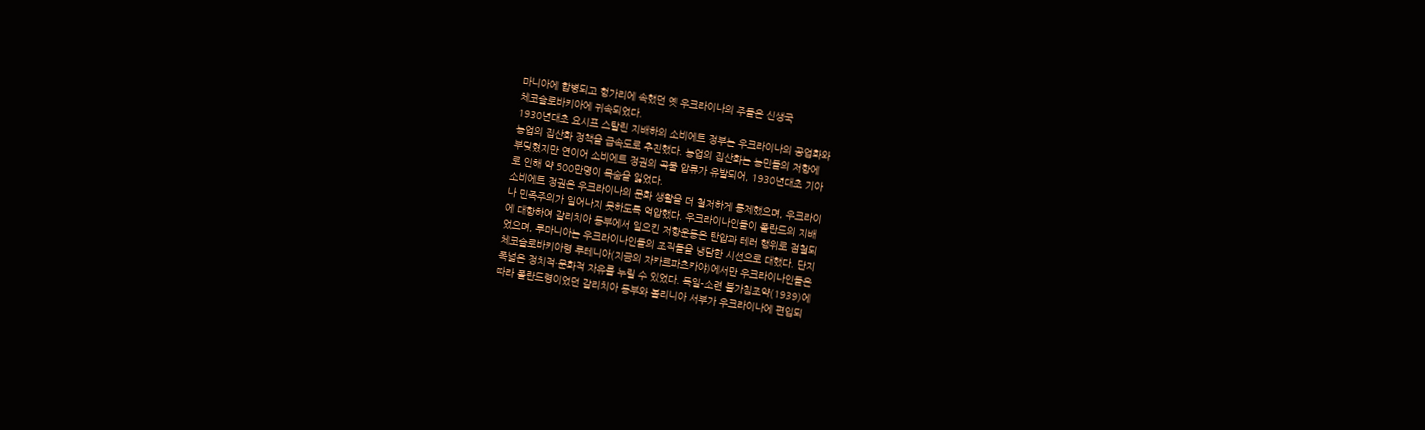마니아에 합병되고 헝가리에 속했던 옛 우크라이나의 주들은 신생국
체코슬로바키아에 귀속되었다.
1930년대초 요시프 스탈린 지배하의 소비에트 정부는 우크라이나의 공업화와
농업의 집산화 정책을 급속도로 추진했다. 농업의 집산화는 농민들의 저항에
부딪혔지만 연이어 소비에트 정권의 곡물 압류가 유발되어, 1930년대초 기아
로 인해 약 500만명이 목숨을 잃었다.
소비에트 정권은 우크라이나의 문화 생활을 더 철저하게 통제했으며, 우크라이
나 민족주의가 일어나지 못하도록 억압했다. 우크라이나인들이 폴란드의 지배
에 대항하여 갈리치아 동부에서 일으킨 저항운동은 탄압과 테러 행위로 점철되
었으며, 루마니아는 우크라이나인들의 조직들을 냉담한 시선으로 대했다. 단지
체코슬로바키아령 루테니아(지금의 자카르파츠카야)에서만 우크라이나인들은
폭넓은 정치적·문화적 자유를 누릴 수 있었다. 독일-소련 불가침조약(1939)에
따라 폴란드령이었던 갈리치아 동부와 볼리니아 서부가 우크라이나에 편입되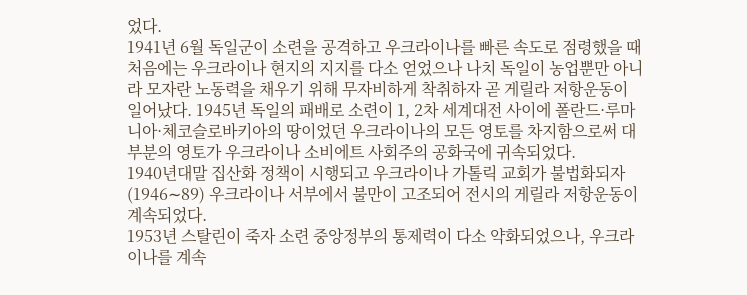었다.
1941년 6월 독일군이 소련을 공격하고 우크라이나를 빠른 속도로 점령했을 때
처음에는 우크라이나 현지의 지지를 다소 얻었으나 나치 독일이 농업뿐만 아니
라 모자란 노동력을 채우기 위해 무자비하게 착취하자 곧 게릴라 저항운동이
일어났다. 1945년 독일의 패배로 소련이 1, 2차 세계대전 사이에 폴란드·루마
니아·체코슬로바키아의 땅이었던 우크라이나의 모든 영토를 차지함으로써 대
부분의 영토가 우크라이나 소비에트 사회주의 공화국에 귀속되었다.
1940년대말 집산화 정책이 시행되고 우크라이나 가톨릭 교회가 불법화되자
(1946∼89) 우크라이나 서부에서 불만이 고조되어 전시의 게릴라 저항운동이
계속되었다.
1953년 스탈린이 죽자 소련 중앙정부의 통제력이 다소 약화되었으나, 우크라
이나를 계속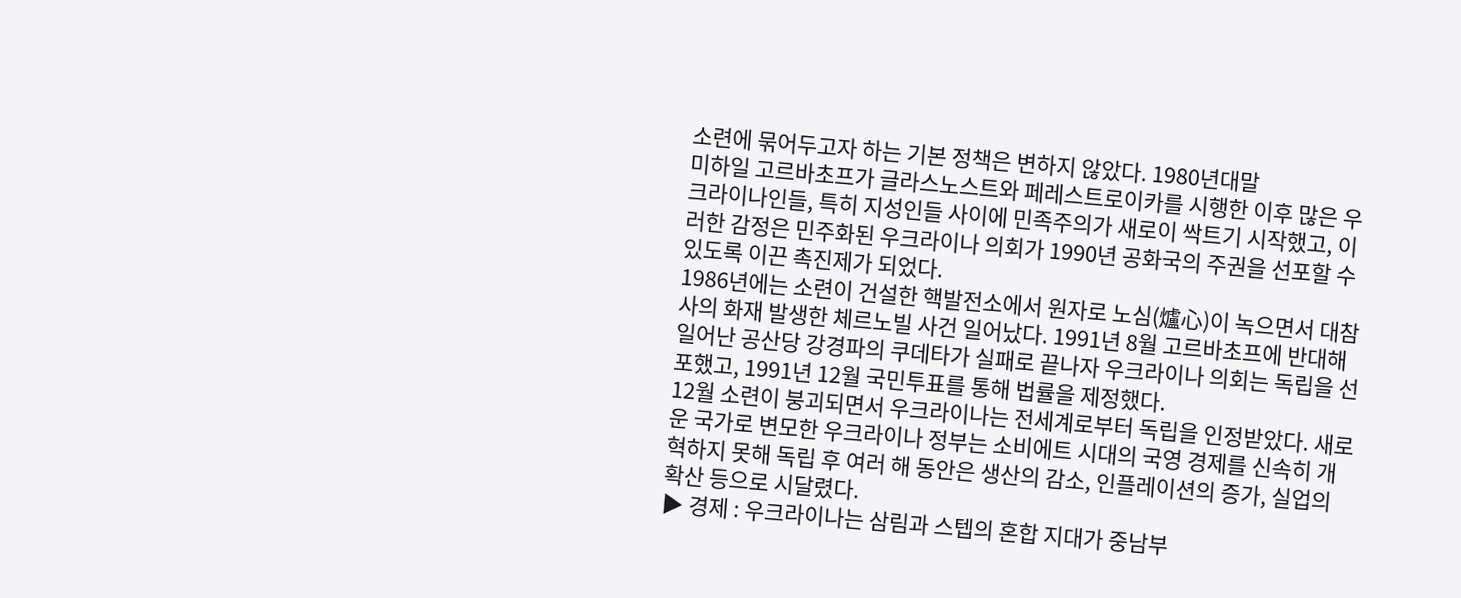소련에 묶어두고자 하는 기본 정책은 변하지 않았다. 1980년대말
미하일 고르바초프가 글라스노스트와 페레스트로이카를 시행한 이후 많은 우
크라이나인들, 특히 지성인들 사이에 민족주의가 새로이 싹트기 시작했고, 이
러한 감정은 민주화된 우크라이나 의회가 1990년 공화국의 주권을 선포할 수
있도록 이끈 촉진제가 되었다.
1986년에는 소련이 건설한 핵발전소에서 원자로 노심(爐心)이 녹으면서 대참
사의 화재 발생한 체르노빌 사건 일어났다. 1991년 8월 고르바초프에 반대해
일어난 공산당 강경파의 쿠데타가 실패로 끝나자 우크라이나 의회는 독립을 선
포했고, 1991년 12월 국민투표를 통해 법률을 제정했다.
12월 소련이 붕괴되면서 우크라이나는 전세계로부터 독립을 인정받았다. 새로
운 국가로 변모한 우크라이나 정부는 소비에트 시대의 국영 경제를 신속히 개
혁하지 못해 독립 후 여러 해 동안은 생산의 감소, 인플레이션의 증가, 실업의
확산 등으로 시달렸다.
▶ 경제 : 우크라이나는 삼림과 스텝의 혼합 지대가 중남부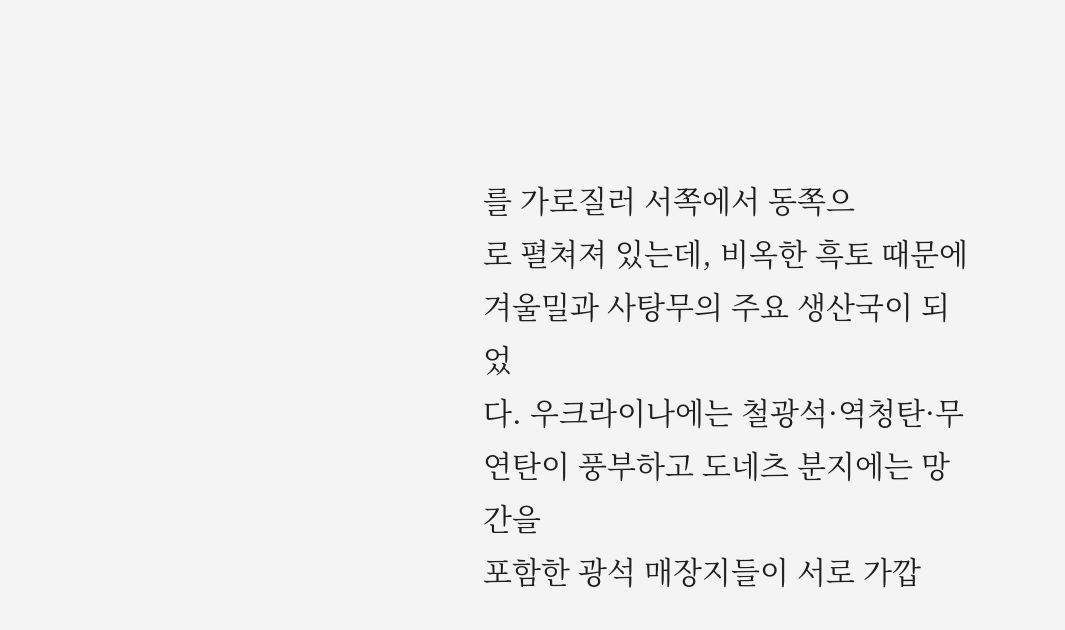를 가로질러 서쪽에서 동쪽으
로 펼쳐져 있는데, 비옥한 흑토 때문에 겨울밀과 사탕무의 주요 생산국이 되었
다. 우크라이나에는 철광석·역청탄·무연탄이 풍부하고 도네츠 분지에는 망간을
포함한 광석 매장지들이 서로 가깝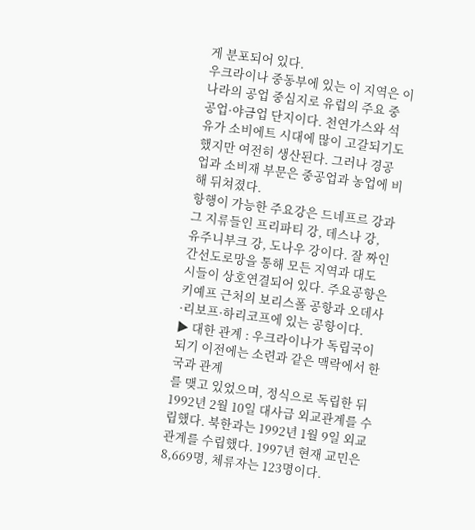게 분포되어 있다.
우크라이나 중동부에 있는 이 지역은 이 나라의 공업 중심지로 유럽의 주요 중
공업·야금업 단지이다. 천연가스와 석유가 소비에트 시대에 많이 고갈되기도
했지만 여전히 생산된다. 그러나 경공업과 소비재 부문은 중공업과 농업에 비
해 뒤쳐졌다.
항행이 가능한 주요강은 드네프르 강과 그 지류들인 프리파티 강, 데스나 강,
유주니부크 강, 도나우 강이다. 잘 짜인 간선도로망을 통해 모든 지역과 대도
시들이 상호연결되어 있다. 주요공항은 키예프 근처의 보리스폴 공항과 오데사
·리보프·하리코프에 있는 공항이다.
▶ 대한 관계 : 우크라이나가 독립국이 되기 이전에는 소련과 같은 맥락에서 한국과 관계
를 맺고 있었으며, 정식으로 독립한 뒤 1992년 2월 10일 대사급 외교관계를 수
립했다. 북한과는 1992년 1월 9일 외교관계를 수립했다. 1997년 현재 교민은
8,669명, 체류자는 123명이다.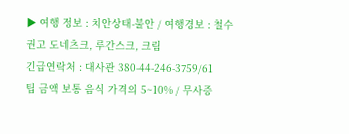▶ 여행 정보 : 치안상태-불안 / 여행경보 : 철수권고 도네츠크, 루간스크, 크림
긴급연락처 : 대사관 380-44-246-3759/61
팁 금액 보통 음식 가격의 5~10% / 무사증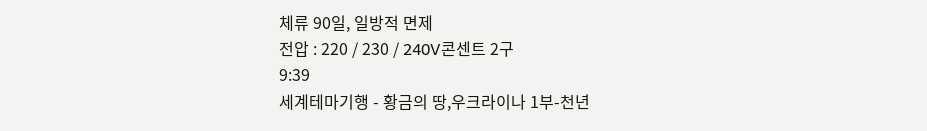체류 90일, 일방적 면제
전압 : 220 / 230 / 240V콘센트 2구
9:39
세계테마기행 - 황금의 땅,우크라이나 1부-천년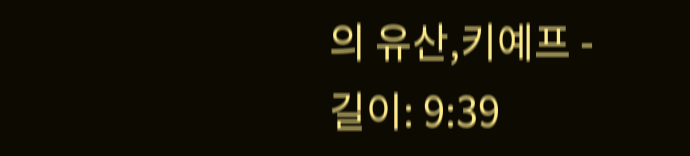의 유산,키예프 - 길이: 9:39